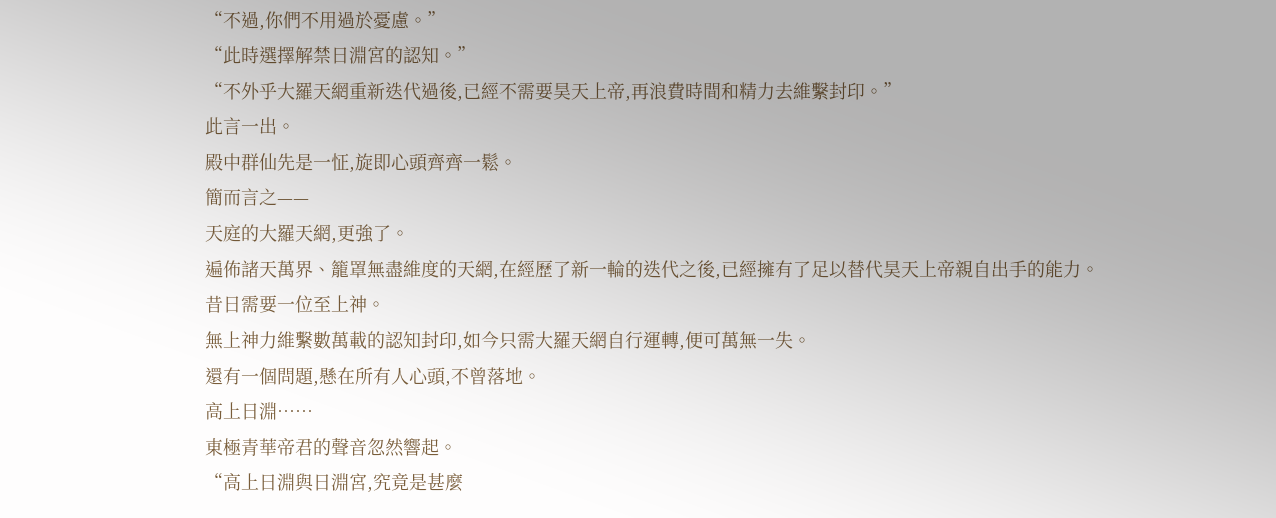“不過,你們不用過於憂慮。”
“此時選擇解禁日淵宮的認知。”
“不外乎大羅天網重新迭代過後,已經不需要昊天上帝,再浪費時間和精力去維繫封印。”
此言一出。
殿中群仙先是一怔,旋即心頭齊齊一鬆。
簡而言之——
天庭的大羅天網,更強了。
遍佈諸天萬界、籠罩無盡維度的天網,在經歷了新一輪的迭代之後,已經擁有了足以替代昊天上帝親自出手的能力。
昔日需要一位至上神。
無上神力維繫數萬載的認知封印,如今只需大羅天網自行運轉,便可萬無一失。
還有一個問題,懸在所有人心頭,不曾落地。
高上日淵……
東極青華帝君的聲音忽然響起。
“高上日淵與日淵宮,究竟是甚麼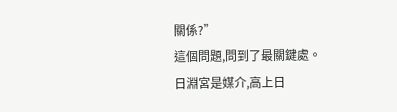關係?”
這個問題,問到了最關鍵處。
日淵宮是媒介,高上日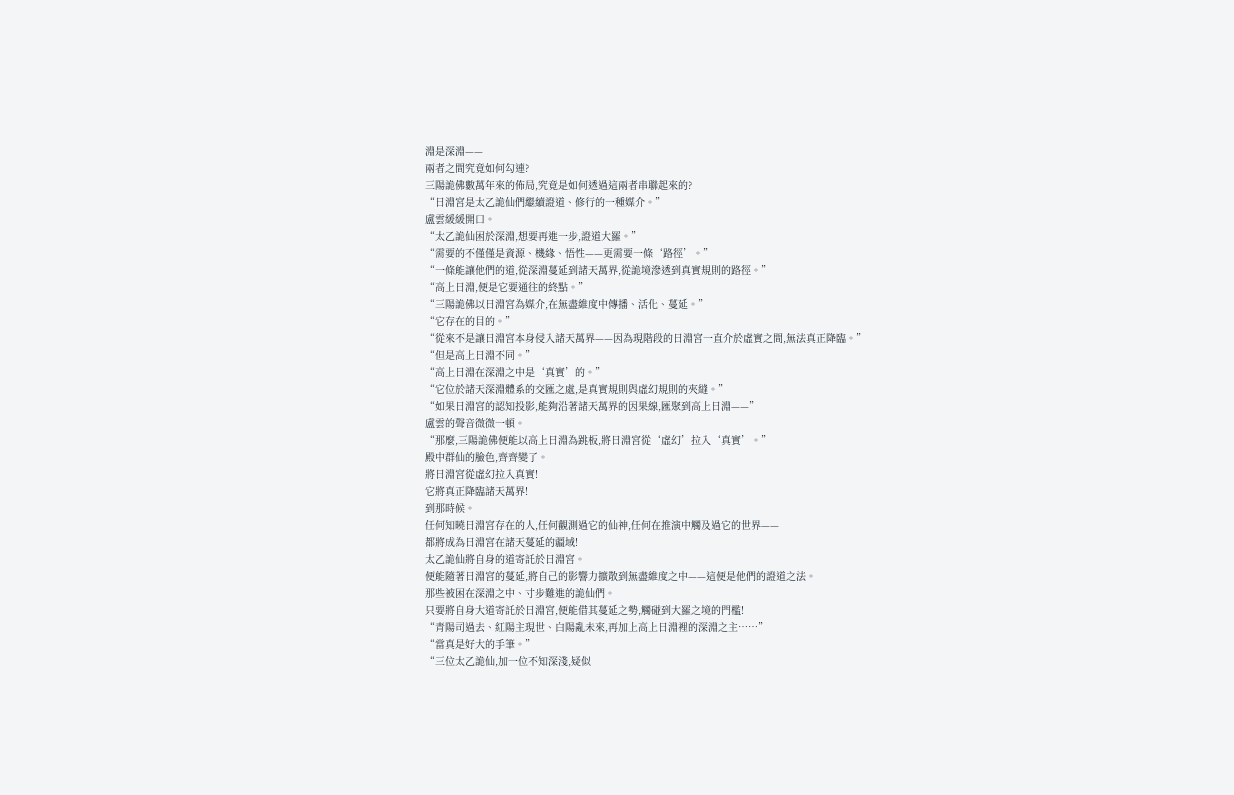淵是深淵——
兩者之間究竟如何勾連?
三陽詭佛數萬年來的佈局,究竟是如何透過這兩者串聯起來的?
“日淵宮是太乙詭仙們繼續證道、修行的一種媒介。”
盧雲緩緩開口。
“太乙詭仙困於深淵,想要再進一步,證道大羅。”
“需要的不僅僅是資源、機緣、悟性——更需要一條‘路徑’。”
“一條能讓他們的道,從深淵蔓延到諸天萬界,從詭境滲透到真實規則的路徑。”
“高上日淵,便是它要通往的終點。”
“三陽詭佛以日淵宮為媒介,在無盡維度中傳播、活化、蔓延。”
“它存在的目的。”
“從來不是讓日淵宮本身侵入諸天萬界——因為現階段的日淵宮一直介於虛實之間,無法真正降臨。”
“但是高上日淵不同。”
“高上日淵在深淵之中是‘真實’的。”
“它位於諸天深淵體系的交匯之處,是真實規則與虛幻規則的夾縫。”
“如果日淵宮的認知投影,能夠沿著諸天萬界的因果線,匯聚到高上日淵——”
盧雲的聲音微微一頓。
“那麼,三陽詭佛便能以高上日淵為跳板,將日淵宮從‘虛幻’拉入‘真實’。”
殿中群仙的臉色,齊齊變了。
將日淵宮從虛幻拉入真實!
它將真正降臨諸天萬界!
到那時候。
任何知曉日淵宮存在的人,任何觀測過它的仙神,任何在推演中觸及過它的世界——
都將成為日淵宮在諸天蔓延的疆域!
太乙詭仙將自身的道寄託於日淵宮。
便能隨著日淵宮的蔓延,將自己的影響力擴散到無盡維度之中——這便是他們的證道之法。
那些被困在深淵之中、寸步難進的詭仙們。
只要將自身大道寄託於日淵宮,便能借其蔓延之勢,觸碰到大羅之境的門檻!
“青陽司過去、紅陽主現世、白陽亂未來,再加上高上日淵裡的深淵之主……”
“當真是好大的手筆。”
“三位太乙詭仙,加一位不知深淺,疑似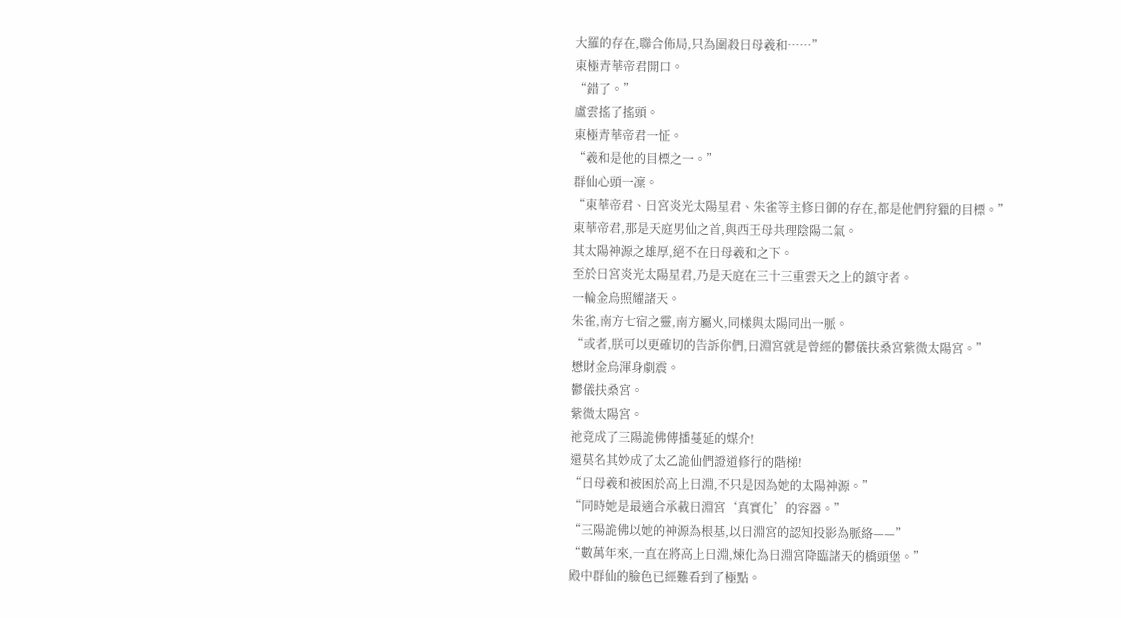大羅的存在,聯合佈局,只為圍殺日母羲和……”
東極青華帝君開口。
“錯了。”
盧雲搖了搖頭。
東極青華帝君一怔。
“羲和是他的目標之一。”
群仙心頭一凜。
“東華帝君、日宮炎光太陽星君、朱雀等主修日御的存在,都是他們狩獵的目標。”
東華帝君,那是天庭男仙之首,與西王母共理陰陽二氣。
其太陽神源之雄厚,絕不在日母羲和之下。
至於日宮炎光太陽星君,乃是天庭在三十三重雲天之上的鎮守者。
一輪金烏照耀諸天。
朱雀,南方七宿之靈,南方屬火,同樣與太陽同出一脈。
“或者,朕可以更確切的告訴你們,日淵宮就是曾經的鬱儀扶桑宮紫微太陽宮。”
懋財金烏渾身劇震。
鬱儀扶桑宮。
紫微太陽宮。
祂竟成了三陽詭佛傳播蔓延的媒介!
還莫名其妙成了太乙詭仙們證道修行的階梯!
“日母羲和被困於高上日淵,不只是因為她的太陽神源。”
“同時她是最適合承載日淵宮‘真實化’的容器。”
“三陽詭佛以她的神源為根基,以日淵宮的認知投影為脈絡——”
“數萬年來,一直在將高上日淵,煉化為日淵宮降臨諸天的橋頭堡。”
殿中群仙的臉色已經難看到了極點。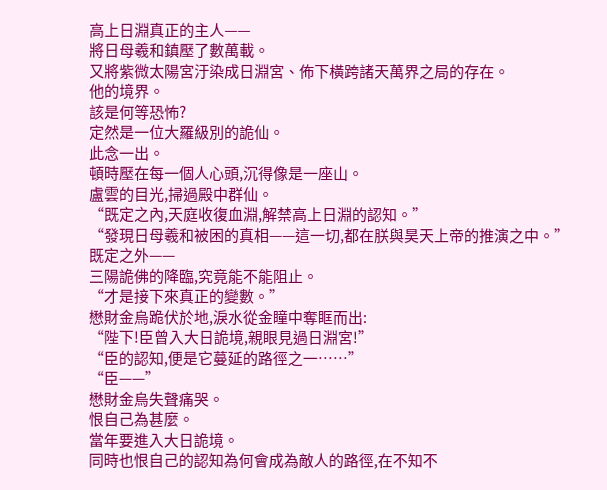高上日淵真正的主人——
將日母羲和鎮壓了數萬載。
又將紫微太陽宮汙染成日淵宮、佈下橫跨諸天萬界之局的存在。
他的境界。
該是何等恐怖?
定然是一位大羅級別的詭仙。
此念一出。
頓時壓在每一個人心頭,沉得像是一座山。
盧雲的目光,掃過殿中群仙。
“既定之內,天庭收復血淵,解禁高上日淵的認知。”
“發現日母羲和被困的真相——這一切,都在朕與昊天上帝的推演之中。”
既定之外——
三陽詭佛的降臨,究竟能不能阻止。
“才是接下來真正的變數。”
懋財金烏跪伏於地,淚水從金瞳中奪眶而出:
“陛下!臣曾入大日詭境,親眼見過日淵宮!”
“臣的認知,便是它蔓延的路徑之一……”
“臣——”
懋財金烏失聲痛哭。
恨自己為甚麼。
當年要進入大日詭境。
同時也恨自己的認知為何會成為敵人的路徑,在不知不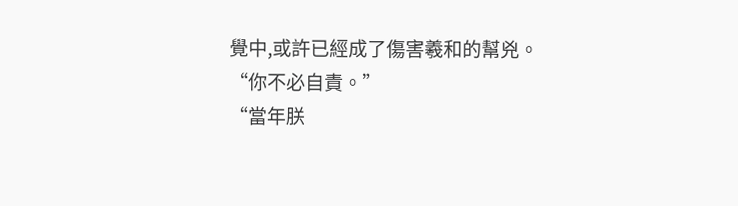覺中,或許已經成了傷害羲和的幫兇。
“你不必自責。”
“當年朕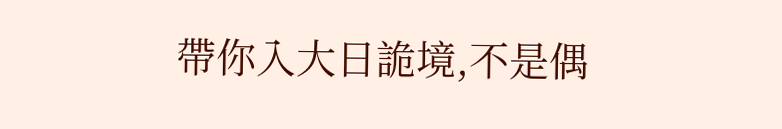帶你入大日詭境,不是偶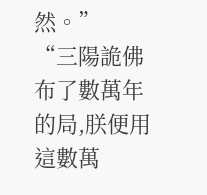然。”
“三陽詭佛布了數萬年的局,朕便用這數萬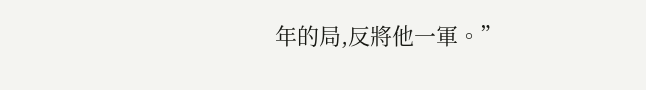年的局,反將他一軍。”